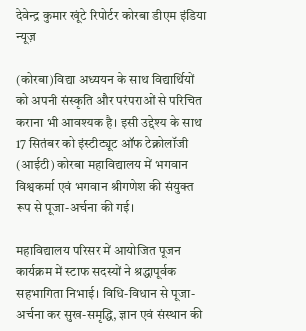देवेन्द्र कुमार खूंटे रिपोर्टर कोरबा डीएम इंडिया न्यूज़

(कोरबा)विद्या अध्ययन के साथ विद्यार्थियों को अपनी संस्कृति और परंपराओं से परिचित कराना भी आवश्यक है। इसी उद्देश्य के साथ 17 सितंबर को इंस्टीट्यूट ऑफ टेक्नोलॉजी (आईटी) कोरबा महाविद्यालय में भगवान विश्वकर्मा एवं भगवान श्रीगणेश की संयुक्त रूप से पूजा-अर्चना की गई।

महाविद्यालय परिसर में आयोजित पूजन कार्यक्रम में स्टाफ सदस्यों ने श्रद्धापूर्वक सहभागिता निभाई। विधि-विधान से पूजा-अर्चना कर सुख-समृद्धि, ज्ञान एवं संस्थान की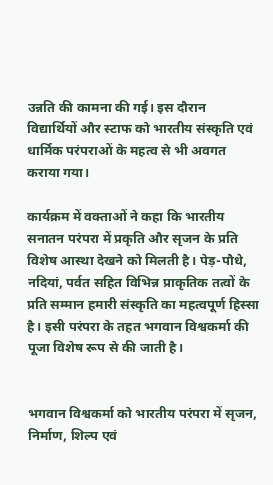उन्नति की कामना की गई। इस दौरान विद्यार्थियों और स्टाफ को भारतीय संस्कृति एवं धार्मिक परंपराओं के महत्व से भी अवगत कराया गया।

कार्यक्रम में वक्ताओं ने कहा कि भारतीय सनातन परंपरा में प्रकृति और सृजन के प्रति विशेष आस्था देखने को मिलती है। पेड़-पौधे, नदियां, पर्वत सहित विभिन्न प्राकृतिक तत्वों के प्रति सम्मान हमारी संस्कृति का महत्वपूर्ण हिस्सा है। इसी परंपरा के तहत भगवान विश्वकर्मा की पूजा विशेष रूप से की जाती है।


भगवान विश्वकर्मा को भारतीय परंपरा में सृजन, निर्माण, शिल्प एवं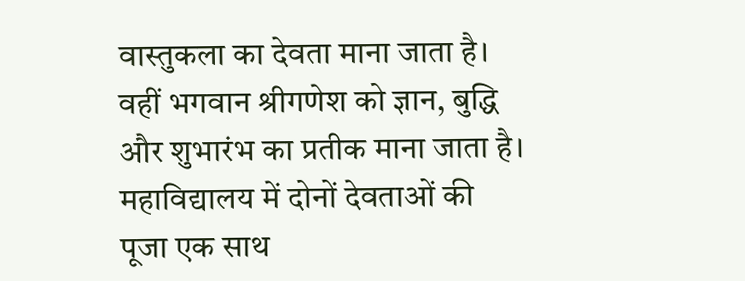वास्तुकला का देवता माना जाता है। वहीं भगवान श्रीगणेश को ज्ञान, बुद्धि और शुभारंभ का प्रतीक माना जाता है। महाविद्यालय में दोनों देवताओं की पूजा एक साथ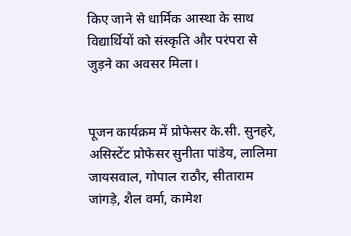किए जाने से धार्मिक आस्था के साथ विद्यार्थियों को संस्कृति और परंपरा से जुड़ने का अवसर मिला।


पूजन कार्यक्रम में प्रोफेसर के.सी. सुनहरे, असिस्टेंट प्रोफेसर सुनीता पांडेय, लालिमा जायसवाल, गोपाल राठौर, सीताराम जांगड़े, शैल वर्मा, कामेश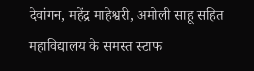देवांगन, महेंद्र माहेश्वरी, अमोली साहू सहित महाविद्यालय के समस्त स्टाफ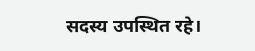सदस्य उपस्थित रहे।